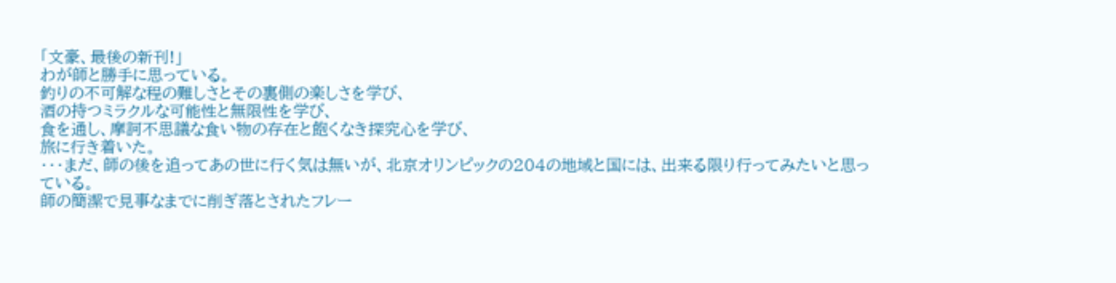「文豪、最後の新刊!」
わが師と勝手に思っている。
釣りの不可解な程の難しさとその裏側の楽しさを学び、
酒の持つミラクルな可能性と無限性を学び、
食を通し、摩訶不思議な食い物の存在と飽くなき探究心を学び、
旅に行き着いた。
・・・まだ、師の後を追ってあの世に行く気は無いが、北京オリンピックの204の地域と国には、出来る限り行ってみたいと思っている。
師の簡潔で見事なまでに削ぎ落とされたフレー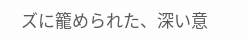ズに籠められた、深い意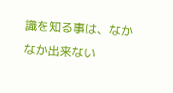識を知る事は、なかなか出来ない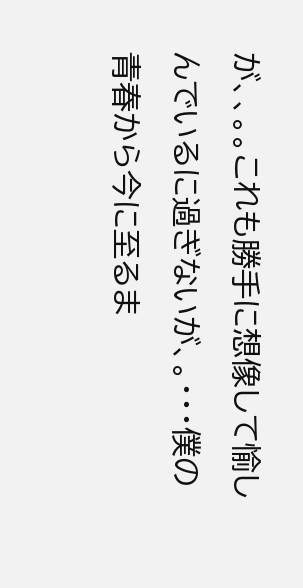が、、。。これも勝手に想像して愉しんでいるに過ぎないが、。・・・僕の青春から今に至るま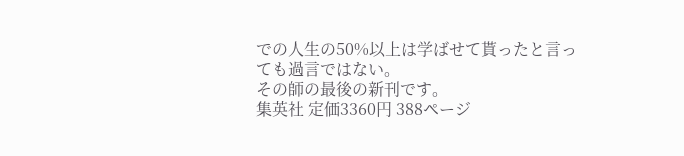での人生の50%以上は学ばせて貰ったと言っても過言ではない。
その師の最後の新刊です。
集英社 定価3360円 388ページ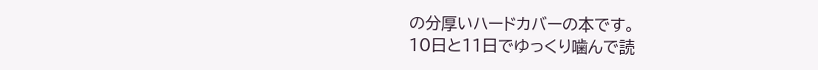の分厚いハードカバーの本です。
10日と11日でゆっくり噛んで読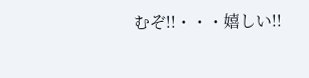むぞ!!・・・嬉しい!!